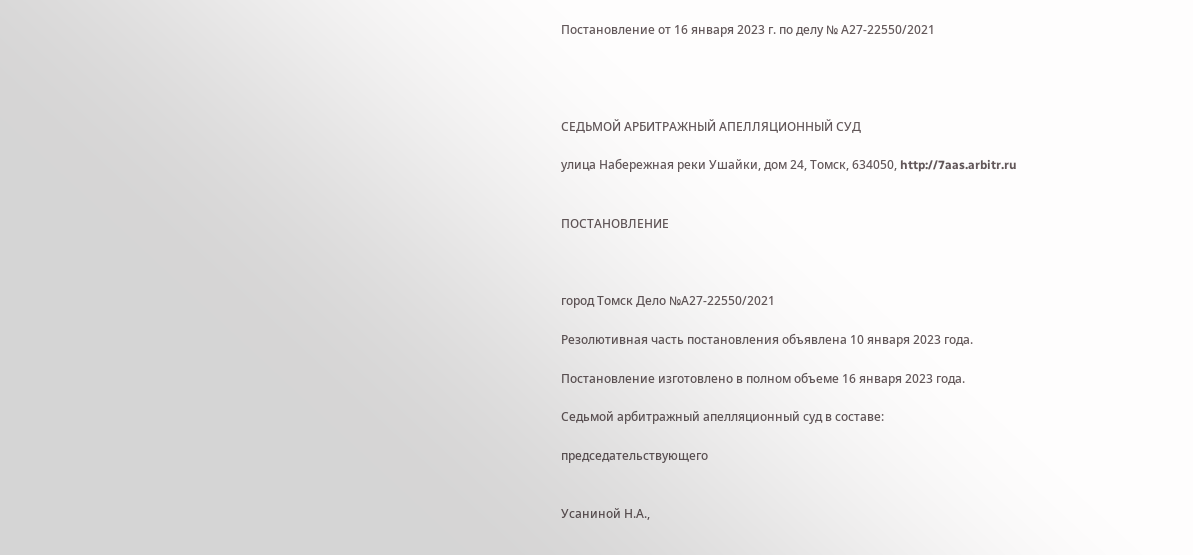Постановление от 16 января 2023 г. по делу № А27-22550/2021




СЕДЬМОЙ АРБИТРАЖНЫЙ АПЕЛЛЯЦИОННЫЙ СУД

улица Набережная реки Ушайки, дом 24, Томск, 634050, http://7aas.arbitr.ru


ПОСТАНОВЛЕНИЕ



город Томск Дело №А27-22550/2021

Резолютивная часть постановления объявлена 10 января 2023 года.

Постановление изготовлено в полном объеме 16 января 2023 года.

Седьмой арбитражный апелляционный суд в составе:

председательствующего


Усаниной Н.А.,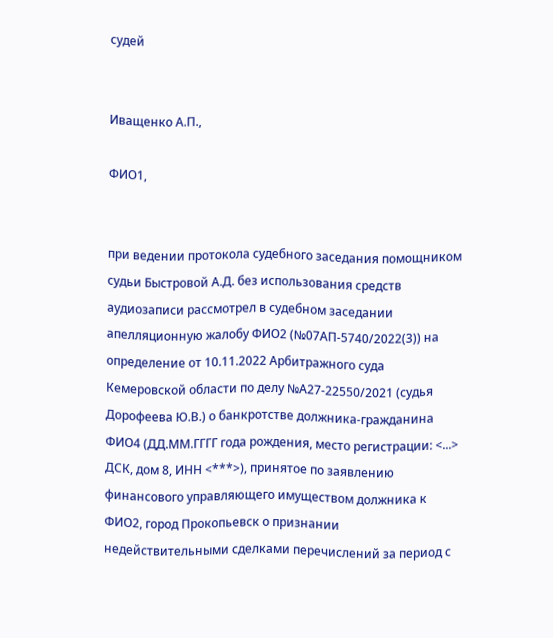судей


Иващенко А.П.,

ФИО1,


при ведении протокола судебного заседания помощником судьи Быстровой А.Д. без использования средств аудиозаписи рассмотрел в судебном заседании апелляционную жалобу ФИО2 (№07АП-5740/2022(3)) на определение от 10.11.2022 Арбитражного суда Кемеровской области по делу №А27-22550/2021 (судья Дорофеева Ю.В.) о банкротстве должника-гражданина ФИО4 (ДД.ММ.ГГГГ года рождения, место регистрации: <...> ДСК, дом 8, ИНН <***>), принятое по заявлению финансового управляющего имуществом должника к ФИО2, город Прокопьевск о признании недействительными сделками перечислений за период с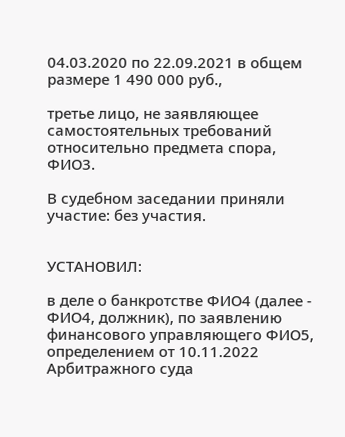04.03.2020 по 22.09.2021 в общем размере 1 490 000 руб.,

третье лицо, не заявляющее самостоятельных требований относительно предмета спора, ФИО3.

В судебном заседании приняли участие: без участия.


УСТАНОВИЛ:

в деле о банкротстве ФИО4 (далее - ФИО4, должник), по заявлению финансового управляющего ФИО5, определением от 10.11.2022 Арбитражного суда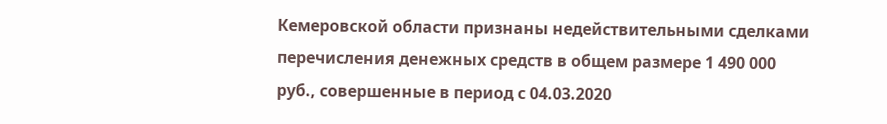Кемеровской области признаны недействительными сделками перечисления денежных средств в общем размере 1 490 000 руб., совершенные в период с 04.03.2020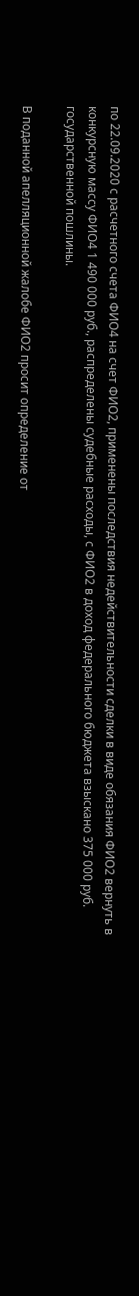по 22.09.2020 с расчетного счета ФИО4 на счет ФИО2, применены последствия недействительности сделки в виде обязания ФИО2 вернуть в конкурсную массу ФИО4 1 490 000 руб., распределены судебные расходы, с ФИО2 в доход федерального бюджета взыскано 375 000 руб. государственной пошлины.

В поданной апелляционной жалобе ФИО2 просит определение от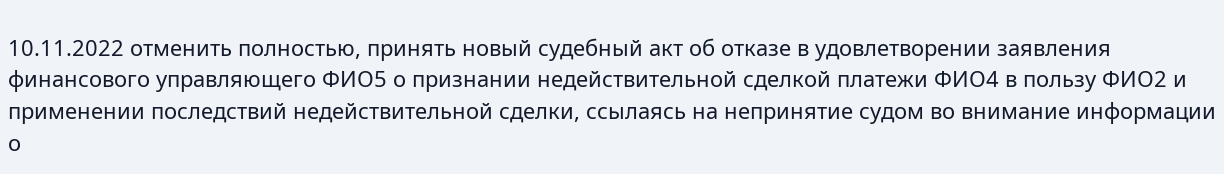10.11.2022 отменить полностью, принять новый судебный акт об отказе в удовлетворении заявления финансового управляющего ФИО5 о признании недействительной сделкой платежи ФИО4 в пользу ФИО2 и применении последствий недействительной сделки, ссылаясь на непринятие судом во внимание информации о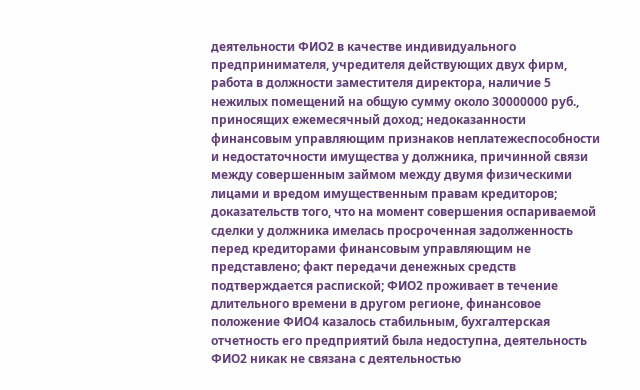деятельности ФИО2 в качестве индивидуального предпринимателя, учредителя действующих двух фирм, работа в должности заместителя директора, наличие 5 нежилых помещений на общую сумму около 30000000 руб., приносящих ежемесячный доход; недоказанности финансовым управляющим признаков неплатежеспособности и недостаточности имущества у должника, причинной связи между совершенным займом между двумя физическими лицами и вредом имущественным правам кредиторов; доказательств того, что на момент совершения оспариваемой сделки у должника имелась просроченная задолженность перед кредиторами финансовым управляющим не представлено; факт передачи денежных средств подтверждается распиской; ФИО2 проживает в течение длительного времени в другом регионе, финансовое положение ФИО4 казалось стабильным, бухгалтерская отчетность его предприятий была недоступна, деятельность ФИО2 никак не связана с деятельностью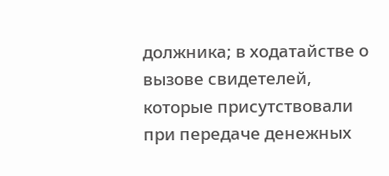должника; в ходатайстве о вызове свидетелей, которые присутствовали при передаче денежных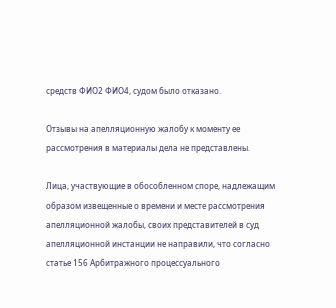средств ФИО2 ФИО4, судом было отказано.

Отзывы на апелляционную жалобу к моменту ее рассмотрения в материалы дела не представлены.

Лица, участвующие в обособленном споре, надлежащим образом извещенные о времени и месте рассмотрения апелляционной жалобы, своих представителей в суд апелляционной инстанции не направили, что согласно статье 156 Арбитражного процессуального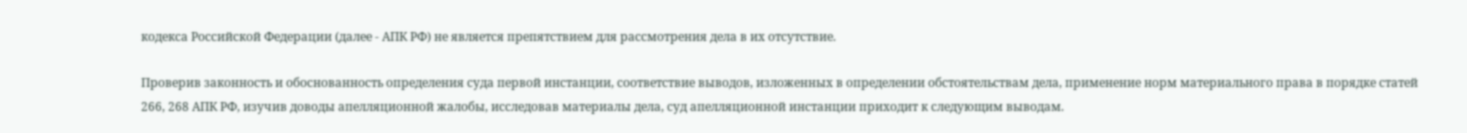кодекса Российской Федерации (далее - АПК РФ) не является препятствием для рассмотрения дела в их отсутствие.

Проверив законность и обоснованность определения суда первой инстанции, соответствие выводов, изложенных в определении обстоятельствам дела, применение норм материального права в порядке статей 266, 268 АПК РФ, изучив доводы апелляционной жалобы, исследовав материалы дела, суд апелляционной инстанции приходит к следующим выводам.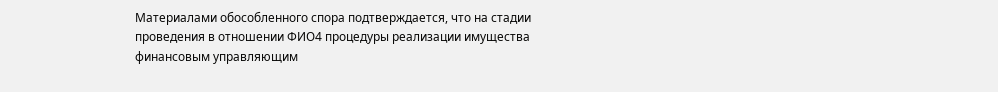Материалами обособленного спора подтверждается, что на стадии проведения в отношении ФИО4 процедуры реализации имущества финансовым управляющим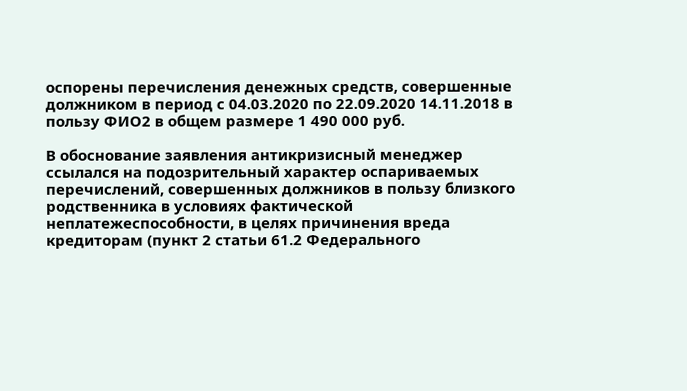оспорены перечисления денежных средств, совершенные должником в период с 04.03.2020 по 22.09.2020 14.11.2018 в пользу ФИО2 в общем размере 1 490 000 руб.

В обоснование заявления антикризисный менеджер ссылался на подозрительный характер оспариваемых перечислений, совершенных должников в пользу близкого родственника в условиях фактической неплатежеспособности, в целях причинения вреда кредиторам (пункт 2 статьи 61.2 Федерального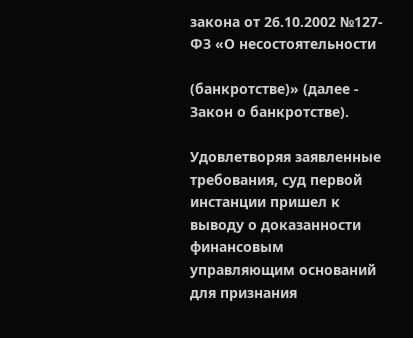закона от 26.10.2002 №127-ФЗ «О несостоятельности

(банкротстве)» (далее - Закон о банкротстве).

Удовлетворяя заявленные требования, суд первой инстанции пришел к выводу о доказанности финансовым управляющим оснований для признания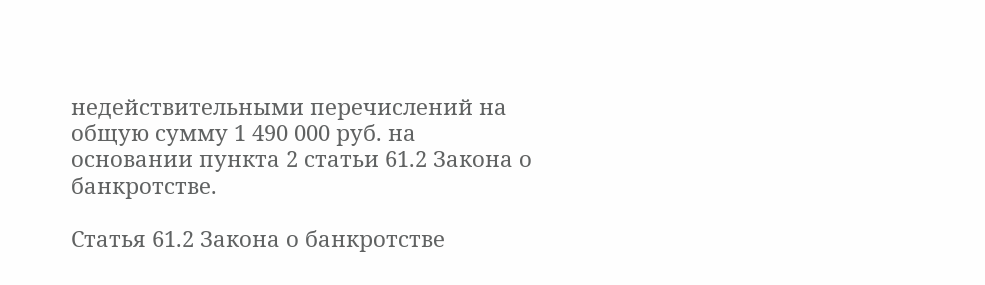недействительными перечислений на общую сумму 1 490 000 руб. на основании пункта 2 статьи 61.2 Закона о банкротстве.

Статья 61.2 Закона о банкротстве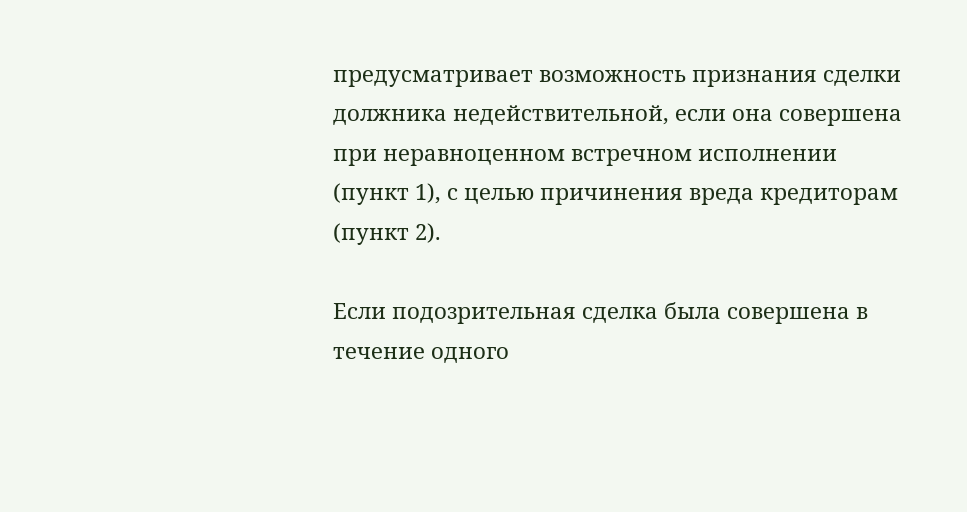предусматривает возможность признания сделки должника недействительной, если она совершена при неравноценном встречном исполнении (пункт 1), с целью причинения вреда кредиторам (пункт 2).

Если подозрительная сделка была совершена в течение одного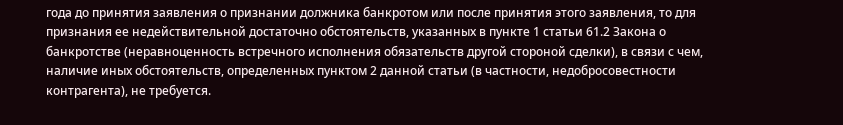года до принятия заявления о признании должника банкротом или после принятия этого заявления, то для признания ее недействительной достаточно обстоятельств, указанных в пункте 1 статьи 61.2 Закона о банкротстве (неравноценность встречного исполнения обязательств другой стороной сделки), в связи с чем, наличие иных обстоятельств, определенных пунктом 2 данной статьи (в частности, недобросовестности контрагента), не требуется.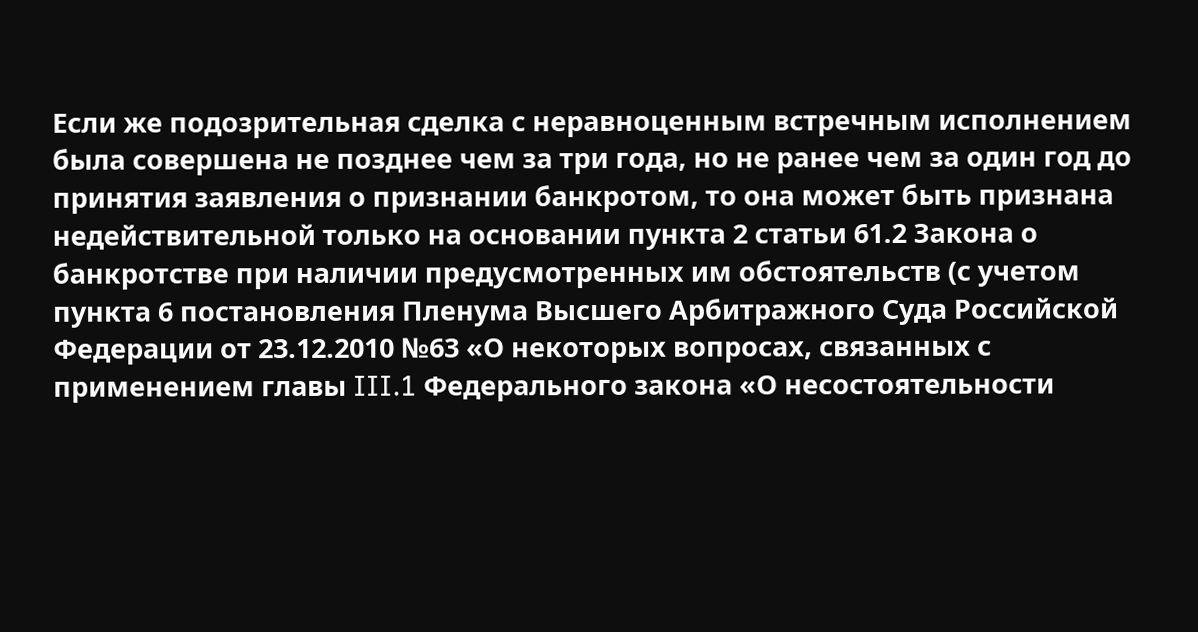Если же подозрительная сделка с неравноценным встречным исполнением была совершена не позднее чем за три года, но не ранее чем за один год до принятия заявления о признании банкротом, то она может быть признана недействительной только на основании пункта 2 статьи 61.2 Закона о банкротстве при наличии предусмотренных им обстоятельств (с учетом пункта 6 постановления Пленума Высшего Арбитражного Суда Российской Федерации от 23.12.2010 №63 «О некоторых вопросах, связанных с применением главы III.1 Федерального закона «О несостоятельности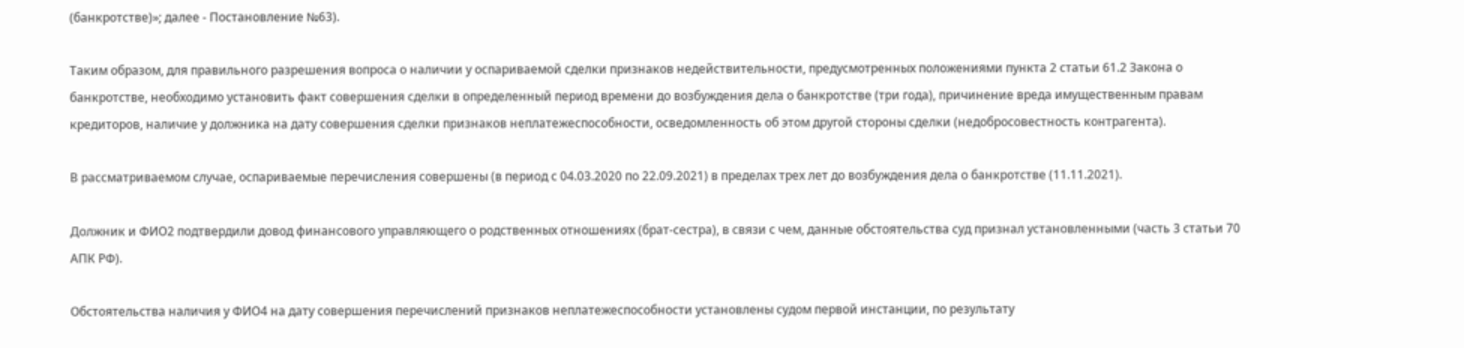(банкротстве)»; далее - Постановление №63).

Таким образом, для правильного разрешения вопроса о наличии у оспариваемой сделки признаков недействительности, предусмотренных положениями пункта 2 статьи 61.2 Закона о банкротстве, необходимо установить факт совершения сделки в определенный период времени до возбуждения дела о банкротстве (три года), причинение вреда имущественным правам кредиторов, наличие у должника на дату совершения сделки признаков неплатежеспособности, осведомленность об этом другой стороны сделки (недобросовестность контрагента).

В рассматриваемом случае, оспариваемые перечисления совершены (в период с 04.03.2020 по 22.09.2021) в пределах трех лет до возбуждения дела о банкротстве (11.11.2021).

Должник и ФИО2 подтвердили довод финансового управляющего о родственных отношениях (брат-сестра), в связи с чем, данные обстоятельства суд признал установленными (часть 3 статьи 70 АПК РФ).

Обстоятельства наличия у ФИО4 на дату совершения перечислений признаков неплатежеспособности установлены судом первой инстанции, по результату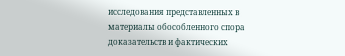исследования представленных в материалы обособленного спора доказательств и фактических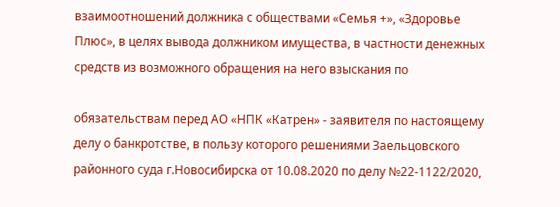взаимоотношений должника с обществами «Семья +», «Здоровье Плюс», в целях вывода должником имущества, в частности денежных средств из возможного обращения на него взыскания по

обязательствам перед АО «НПК «Катрен» - заявителя по настоящему делу о банкротстве, в пользу которого решениями Заельцовского районного суда г.Новосибирска от 10.08.2020 по делу №22-1122/2020,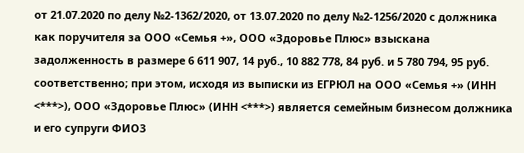от 21.07.2020 по делу №2-1362/2020, от 13.07.2020 по делу №2-1256/2020 с должника как поручителя за ООО «Семья +», ООО «Здоровье Плюс» взыскана задолженность в размере 6 611 907, 14 руб., 10 882 778, 84 руб. и 5 780 794, 95 руб. соответственно; при этом, исходя из выписки из ЕГРЮЛ на ООО «Семья +» (ИНН <***>), ООО «Здоровье Плюс» (ИНН <***>) является семейным бизнесом должника и его супруги ФИО3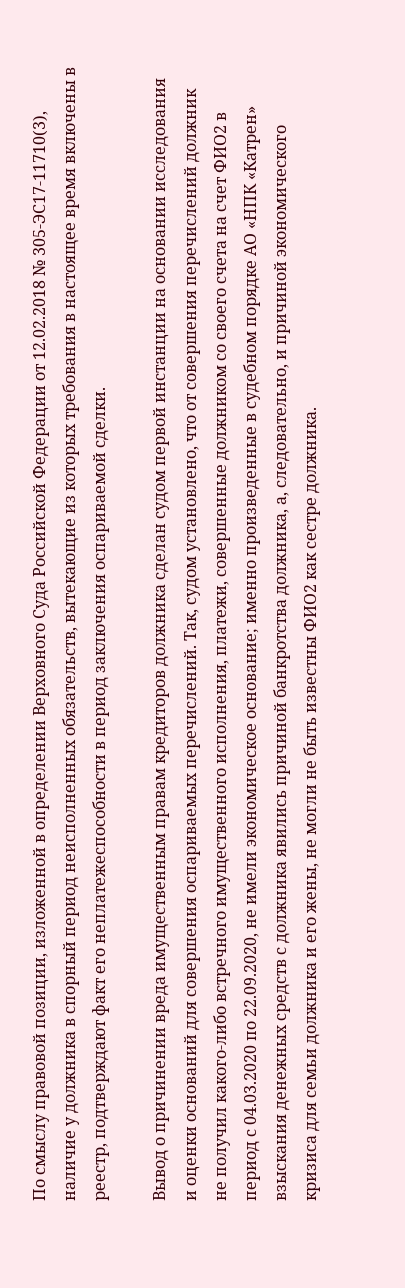По смыслу правовой позиции, изложенной в определении Верховного Суда Российской Федерации от 12.02.2018 № 305-ЭС17-11710(3), наличие у должника в спорный период неисполненных обязательств, вытекающие из которых требования в настоящее время включены в реестр, подтверждают факт его неплатежеспособности в период заключения оспариваемой сделки.

Вывод о причинении вреда имущественным правам кредиторов должника сделан судом первой инстанции на основании исследования и оценки оснований для совершения оспариваемых перечислений. Так, судом установлено, что от совершения перечислений должник не получил какого-либо встречного имущественного исполнения, платежи, совершенные должником со своего счета на счет ФИО2 в период с 04.03.2020 по 22.09.2020, не имели экономическое основание; именно произведенные в судебном порядке АО «НПК «Катрен» взыскания денежных средств с должника явились причиной банкротства должника, а, следовательно, и причиной экономического кризиса для семьи должника и его жены, не могли не быть известны ФИО2 как сестре должника.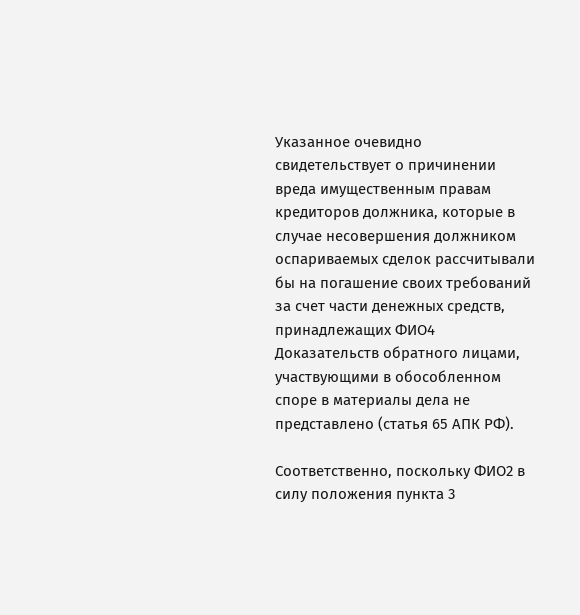Указанное очевидно свидетельствует о причинении вреда имущественным правам кредиторов должника, которые в случае несовершения должником оспариваемых сделок рассчитывали бы на погашение своих требований за счет части денежных средств, принадлежащих ФИО4 Доказательств обратного лицами, участвующими в обособленном споре в материалы дела не представлено (статья 65 АПК РФ).

Соответственно, поскольку ФИО2 в силу положения пункта 3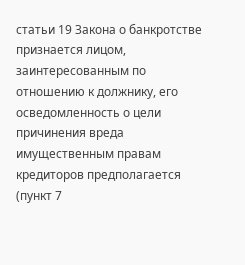статьи 19 Закона о банкротстве признается лицом, заинтересованным по отношению к должнику, его осведомленность о цели причинения вреда имущественным правам кредиторов предполагается (пункт 7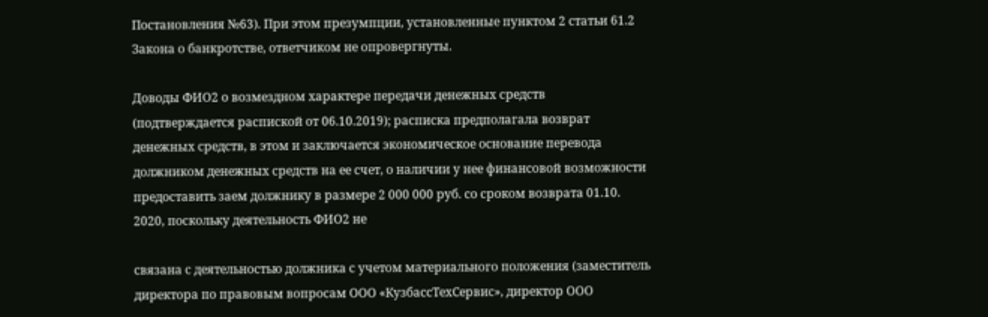Постановления №63). При этом презумпции, установленные пунктом 2 статьи 61.2 Закона о банкротстве, ответчиком не опровергнуты.

Доводы ФИО2 о возмездном характере передачи денежных средств (подтверждается распиской от 06.10.2019); расписка предполагала возврат денежных средств, в этом и заключается экономическое основание перевода должником денежных средств на ее счет, о наличии у нее финансовой возможности предоставить заем должнику в размере 2 000 000 руб. со сроком возврата 01.10. 2020, поскольку деятельность ФИО2 не

связана с деятельностью должника с учетом материального положения (заместитель директора по правовым вопросам ООО «КузбассТехСервис», директор ООО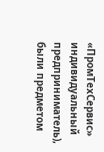«ПромТехСервис» индивидуальный предприниматель), были предметом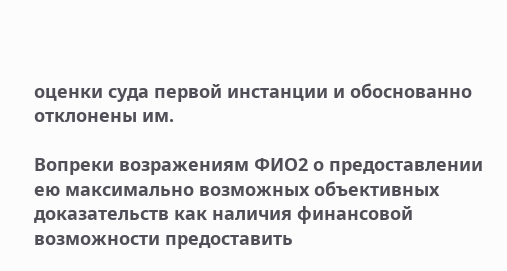оценки суда первой инстанции и обоснованно отклонены им.

Вопреки возражениям ФИО2 о предоставлении ею максимально возможных объективных доказательств как наличия финансовой возможности предоставить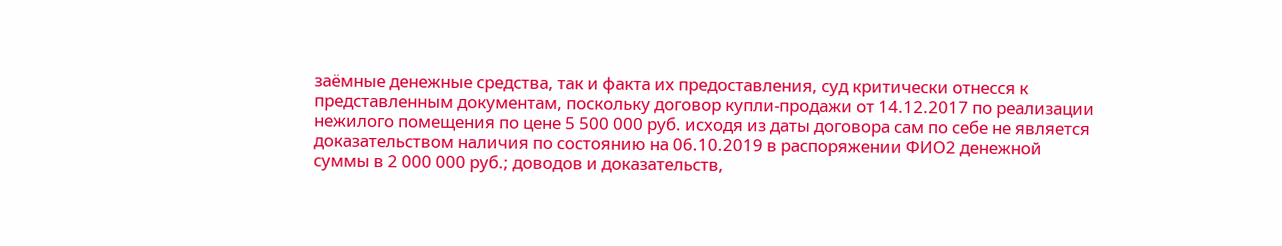заёмные денежные средства, так и факта их предоставления, суд критически отнесся к представленным документам, поскольку договор купли-продажи от 14.12.2017 по реализации нежилого помещения по цене 5 500 000 руб. исходя из даты договора сам по себе не является доказательством наличия по состоянию на 06.10.2019 в распоряжении ФИО2 денежной суммы в 2 000 000 руб.; доводов и доказательств,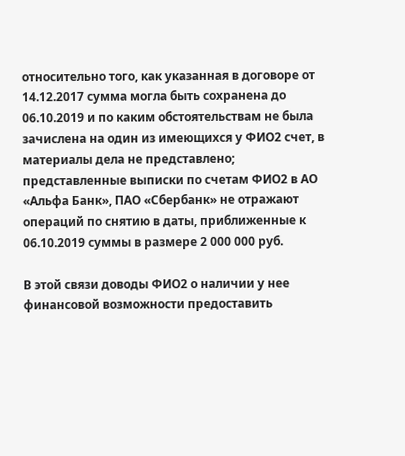относительно того, как указанная в договоре от 14.12.2017 сумма могла быть сохранена до 06.10.2019 и по каким обстоятельствам не была зачислена на один из имеющихся у ФИО2 счет, в материалы дела не представлено; представленные выписки по счетам ФИО2 в АО «Альфа Банк», ПАО «Сбербанк» не отражают операций по снятию в даты, приближенные к 06.10.2019 суммы в размере 2 000 000 руб.

В этой связи доводы ФИО2 о наличии у нее финансовой возможности предоставить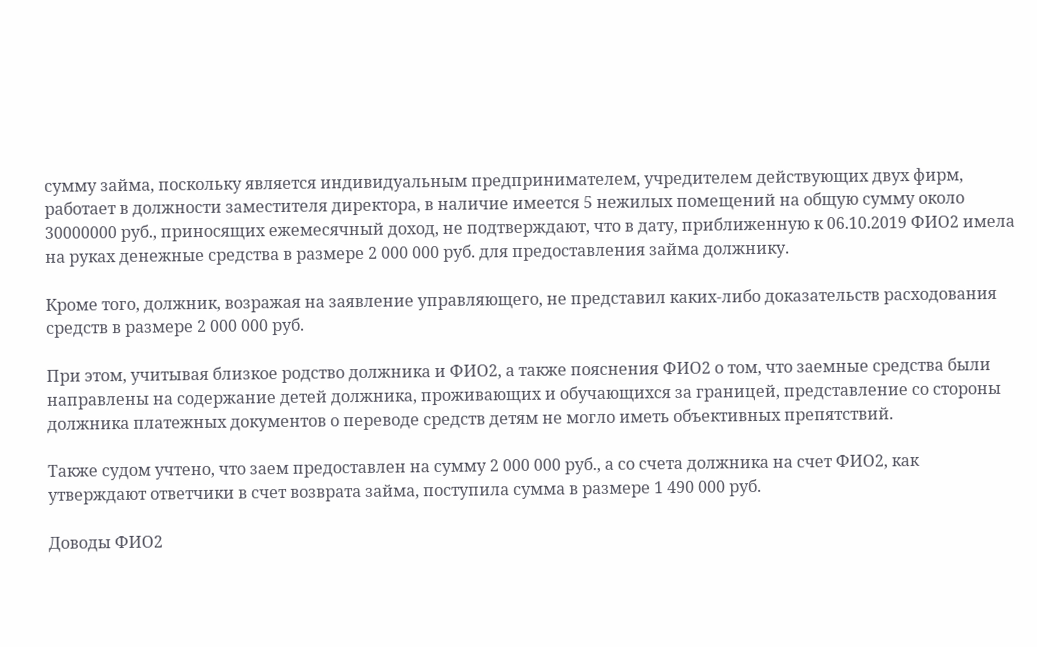сумму займа, поскольку является индивидуальным предпринимателем, учредителем действующих двух фирм, работает в должности заместителя директора, в наличие имеется 5 нежилых помещений на общую сумму около 30000000 руб., приносящих ежемесячный доход, не подтверждают, что в дату, приближенную к 06.10.2019 ФИО2 имела на руках денежные средства в размере 2 000 000 руб. для предоставления займа должнику.

Кроме того, должник, возражая на заявление управляющего, не представил каких-либо доказательств расходования средств в размере 2 000 000 руб.

При этом, учитывая близкое родство должника и ФИО2, а также пояснения ФИО2 о том, что заемные средства были направлены на содержание детей должника, проживающих и обучающихся за границей, представление со стороны должника платежных документов о переводе средств детям не могло иметь объективных препятствий.

Также судом учтено, что заем предоставлен на сумму 2 000 000 руб., а со счета должника на счет ФИО2, как утверждают ответчики в счет возврата займа, поступила сумма в размере 1 490 000 руб.

Доводы ФИО2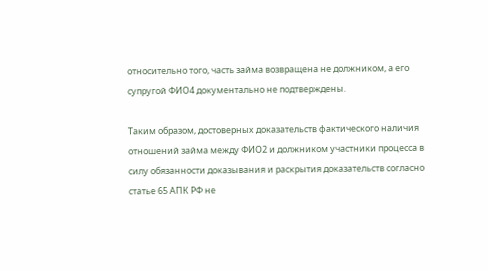относительно того, часть займа возвращена не должником, а его супругой ФИО4 документально не подтверждены.

Таким образом, достоверных доказательств фактического наличия отношений займа между ФИО2 и должником участники процесса в силу обязанности доказывания и раскрытия доказательств согласно статье 65 АПК РФ не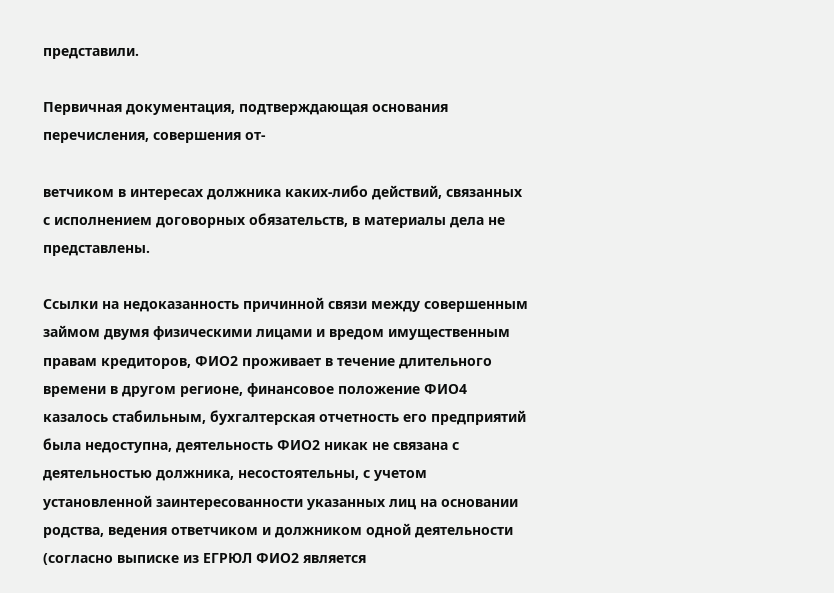представили.

Первичная документация, подтверждающая основания перечисления, совершения от-

ветчиком в интересах должника каких-либо действий, связанных с исполнением договорных обязательств, в материалы дела не представлены.

Ссылки на недоказанность причинной связи между совершенным займом двумя физическими лицами и вредом имущественным правам кредиторов, ФИО2 проживает в течение длительного времени в другом регионе, финансовое положение ФИО4 казалось стабильным, бухгалтерская отчетность его предприятий была недоступна, деятельность ФИО2 никак не связана с деятельностью должника, несостоятельны, с учетом установленной заинтересованности указанных лиц на основании родства, ведения ответчиком и должником одной деятельности (согласно выписке из ЕГРЮЛ ФИО2 является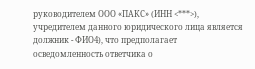руководителем ООО «ПАКС» (ИНН <***>), учредителем данного юридического лица является должник - ФИО4), что предполагает осведомленность ответчика о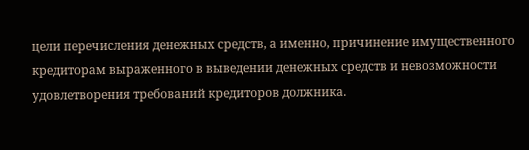цели перечисления денежных средств, а именно, причинение имущественного кредиторам выраженного в выведении денежных средств и невозможности удовлетворения требований кредиторов должника.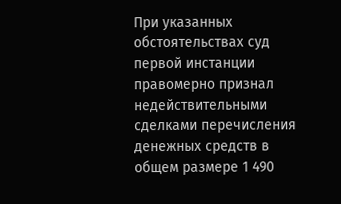При указанных обстоятельствах суд первой инстанции правомерно признал недействительными сделками перечисления денежных средств в общем размере 1 490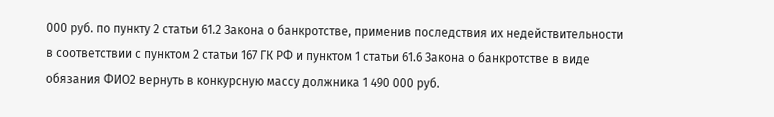000 руб. по пункту 2 статьи 61.2 Закона о банкротстве, применив последствия их недействительности в соответствии с пунктом 2 статьи 167 ГК РФ и пунктом 1 статьи 61.6 Закона о банкротстве в виде обязания ФИО2 вернуть в конкурсную массу должника 1 490 000 руб.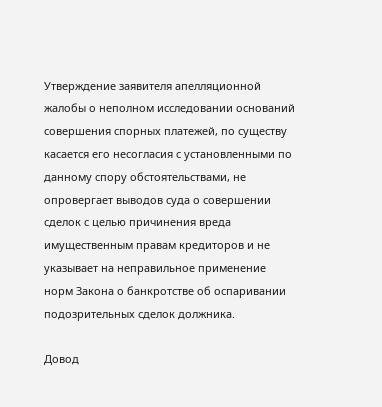Утверждение заявителя апелляционной жалобы о неполном исследовании оснований совершения спорных платежей, по существу касается его несогласия с установленными по данному спору обстоятельствами, не опровергает выводов суда о совершении сделок с целью причинения вреда имущественным правам кредиторов и не указывает на неправильное применение норм Закона о банкротстве об оспаривании подозрительных сделок должника.

Довод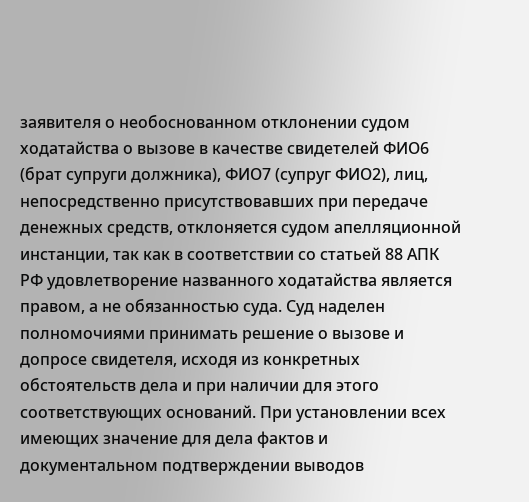заявителя о необоснованном отклонении судом ходатайства о вызове в качестве свидетелей ФИО6 (брат супруги должника), ФИО7 (супруг ФИО2), лиц, непосредственно присутствовавших при передаче денежных средств, отклоняется судом апелляционной инстанции, так как в соответствии со статьей 88 АПК РФ удовлетворение названного ходатайства является правом, а не обязанностью суда. Суд наделен полномочиями принимать решение о вызове и допросе свидетеля, исходя из конкретных обстоятельств дела и при наличии для этого соответствующих оснований. При установлении всех имеющих значение для дела фактов и документальном подтверждении выводов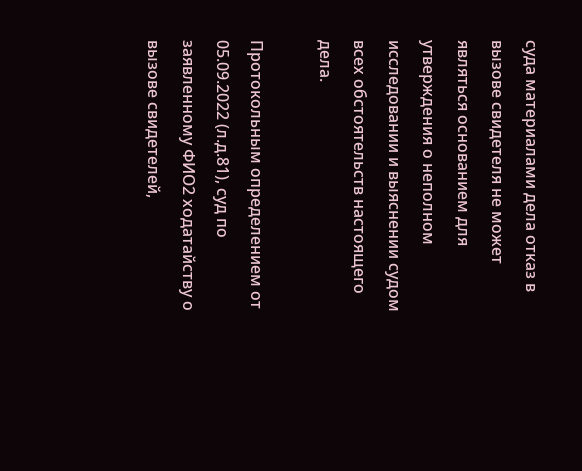суда материалами дела отказ в вызове свидетеля не может являться основанием для утверждения о неполном исследовании и выяснении судом всех обстоятельств настоящего дела.

Протокольным определением от 05.09.2022 (л.д.81), суд по заявленному ФИО2 ходатайству о вызове свидетелей,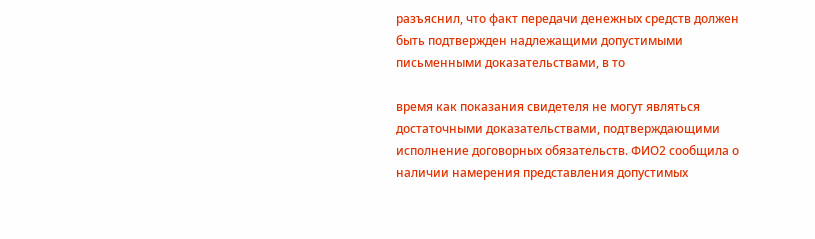разъяснил, что факт передачи денежных средств должен быть подтвержден надлежащими допустимыми письменными доказательствами, в то

время как показания свидетеля не могут являться достаточными доказательствами, подтверждающими исполнение договорных обязательств. ФИО2 сообщила о наличии намерения представления допустимых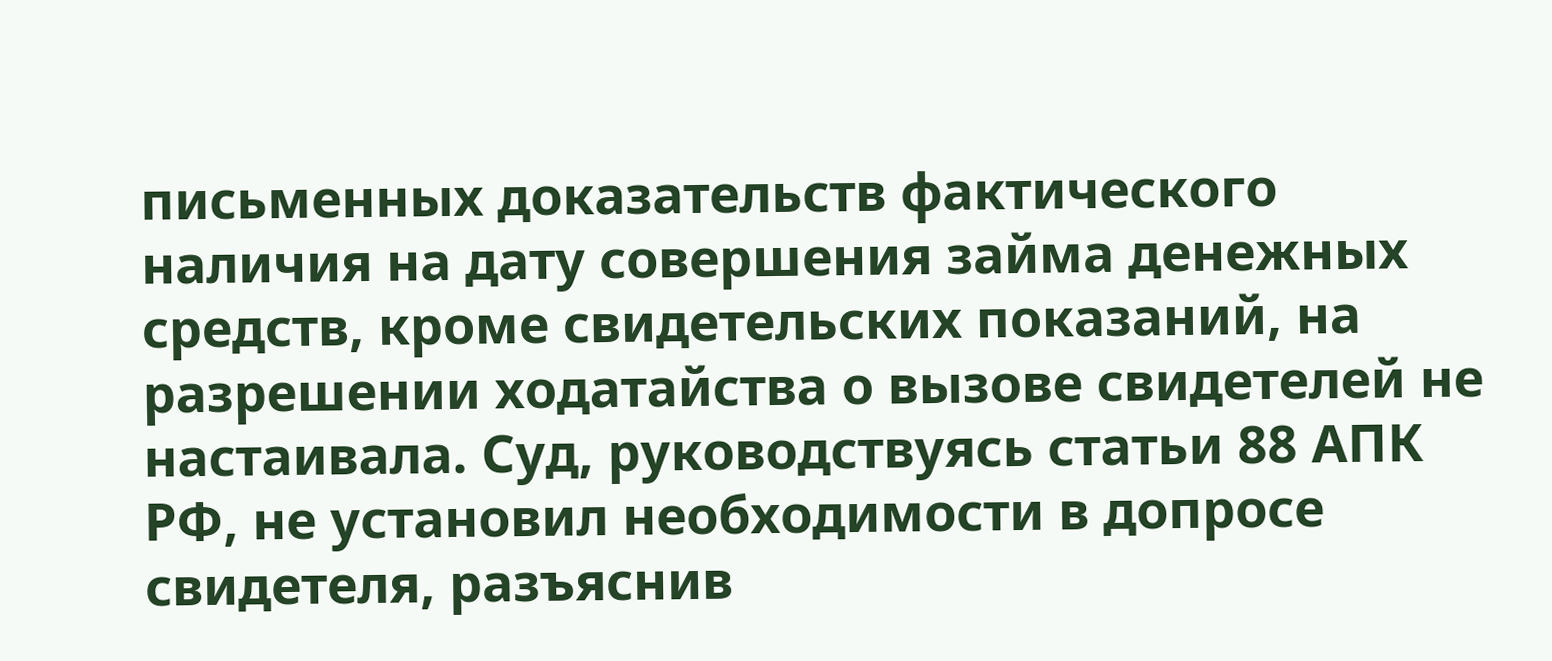письменных доказательств фактического наличия на дату совершения займа денежных средств, кроме свидетельских показаний, на разрешении ходатайства о вызове свидетелей не настаивала. Суд, руководствуясь статьи 88 АПК РФ, не установил необходимости в допросе свидетеля, разъяснив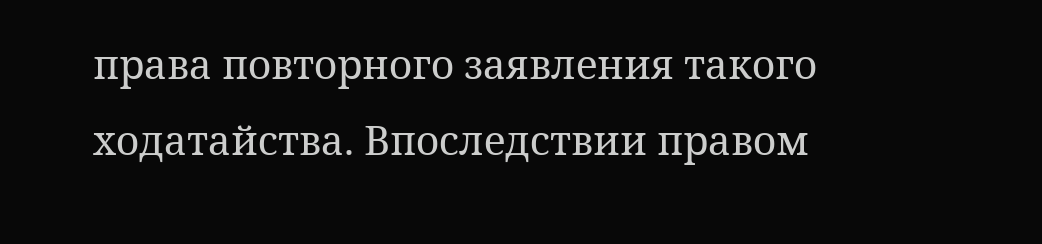права повторного заявления такого ходатайства. Впоследствии правом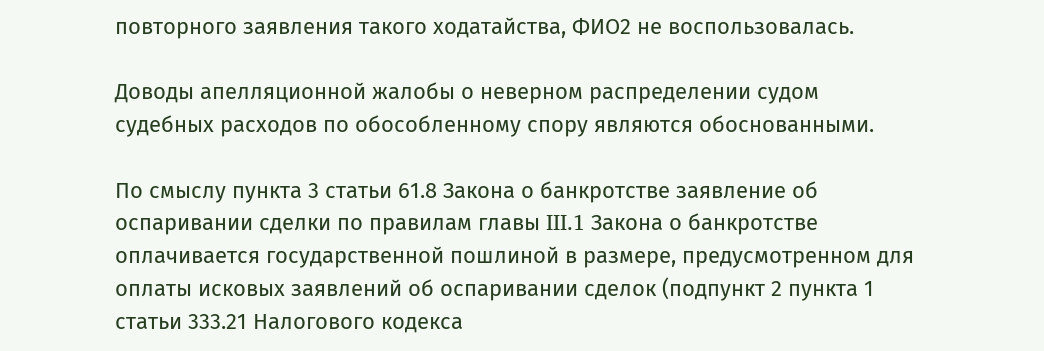повторного заявления такого ходатайства, ФИО2 не воспользовалась.

Доводы апелляционной жалобы о неверном распределении судом судебных расходов по обособленному спору являются обоснованными.

По смыслу пункта 3 статьи 61.8 Закона о банкротстве заявление об оспаривании сделки по правилам главы III.1 Закона о банкротстве оплачивается государственной пошлиной в размере, предусмотренном для оплаты исковых заявлений об оспаривании сделок (подпункт 2 пункта 1 статьи 333.21 Налогового кодекса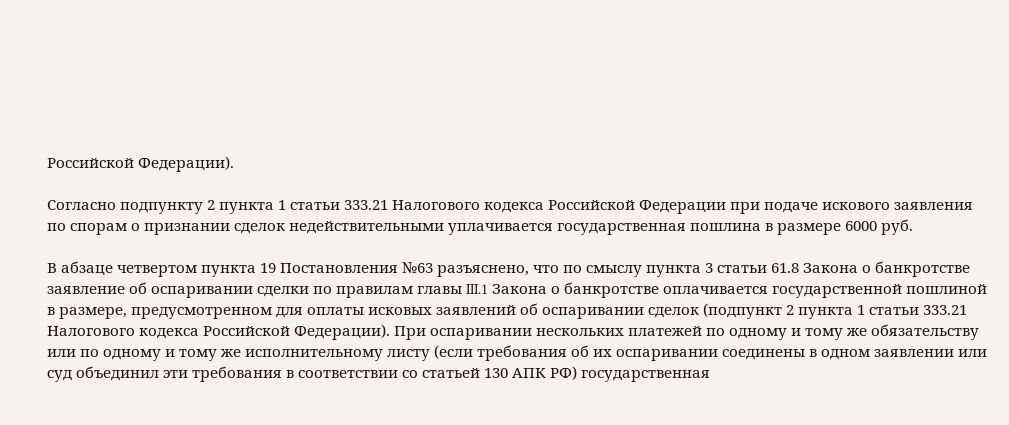Российской Федерации).

Согласно подпункту 2 пункта 1 статьи 333.21 Налогового кодекса Российской Федерации при подаче искового заявления по спорам о признании сделок недействительными уплачивается государственная пошлина в размере 6000 руб.

В абзаце четвертом пункта 19 Постановления №63 разъяснено, что по смыслу пункта 3 статьи 61.8 Закона о банкротстве заявление об оспаривании сделки по правилам главы III.1 Закона о банкротстве оплачивается государственной пошлиной в размере, предусмотренном для оплаты исковых заявлений об оспаривании сделок (подпункт 2 пункта 1 статьи 333.21 Налогового кодекса Российской Федерации). При оспаривании нескольких платежей по одному и тому же обязательству или по одному и тому же исполнительному листу (если требования об их оспаривании соединены в одном заявлении или суд объединил эти требования в соответствии со статьей 130 АПК РФ) государственная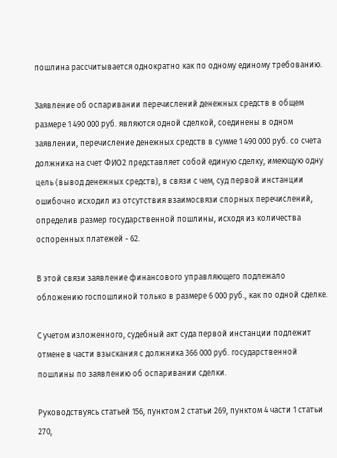пошлина рассчитывается однократно как по одному единому требованию.

Заявление об оспаривании перечислений денежных средств в общем размере 1 490 000 руб. являются одной сделкой, соединены в одном заявлении, перечисление денежных средств в сумме 1 490 000 руб. со счета должника на счет ФИО2 представляет собой единую сделку, имеющую одну цель (вывод денежных средств), в связи с чем, суд первой инстанции ошибочно исходил из отсутствия взаимосвязи спорных перечислений, определив размер государственной пошлины, исходя из количества оспоренных платежей - 62.

В этой связи заявление финансового управляющего подлежало обложению госпошлиной только в размере 6 000 руб., как по одной сделке.

С учетом изложенного, судебный акт суда первой инстанции подлежит отмене в части взыскания с должника 366 000 руб. государственной пошлины по заявлению об оспаривании сделки.

Руководствуясь статьей 156, пунктом 2 статьи 269, пунктом 4 части 1 статьи 270,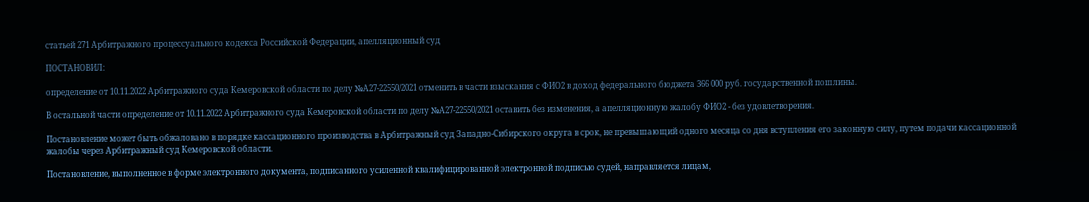статьей 271 Арбитражного процессуального кодекса Российской Федерации, апелляционный суд

ПОСТАНОВИЛ:

определение от 10.11.2022 Арбитражного суда Кемеровской области по делу №А27-22550/2021 отменить в части взыскания с ФИО2 в доход федерального бюджета 366 000 руб. государственной пошлины.

В остальной части определение от 10.11.2022 Арбитражного суда Кемеровской области по делу №А27-22550/2021 оставить без изменения, а апелляционную жалобу ФИО2 - без удовлетворения.

Постановление может быть обжаловано в порядке кассационного производства в Арбитражный суд Западно-Сибирского округа в срок, не превышающий одного месяца со дня вступления его законную силу, путем подачи кассационной жалобы через Арбитражный суд Кемеровской области.

Постановление, выполненное в форме электронного документа, подписанного усиленной квалифицированной электронной подписью судей, направляется лицам,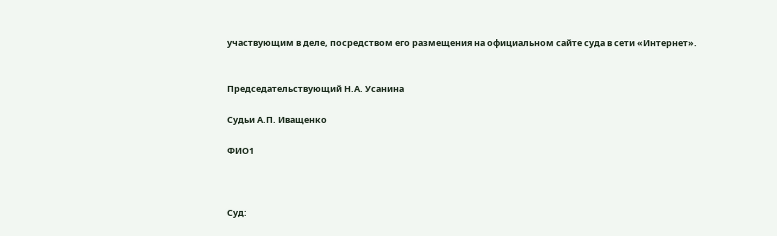участвующим в деле, посредством его размещения на официальном сайте суда в сети «Интернет».


Председательствующий Н.А. Усанина

Судьи А.П. Иващенко

ФИО1



Суд: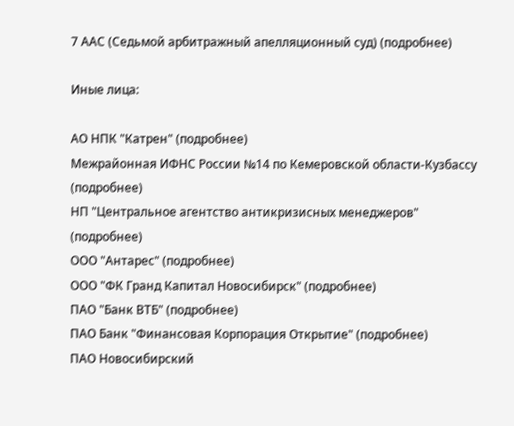7 ААС (Седьмой арбитражный апелляционный суд) (подробнее)

Иные лица:

АО НПК "Катрен" (подробнее)
Межрайонная ИФНС России №14 по Кемеровской области-Кузбассу (подробнее)
НП "Центральное агентство антикризисных менеджеров" (подробнее)
ООО "Антарес" (подробнее)
ООО "ФК Гранд Капитал Новосибирск" (подробнее)
ПАО "Банк ВТБ" (подробнее)
ПАО Банк "Финансовая Корпорация Открытие" (подробнее)
ПАО Новосибирский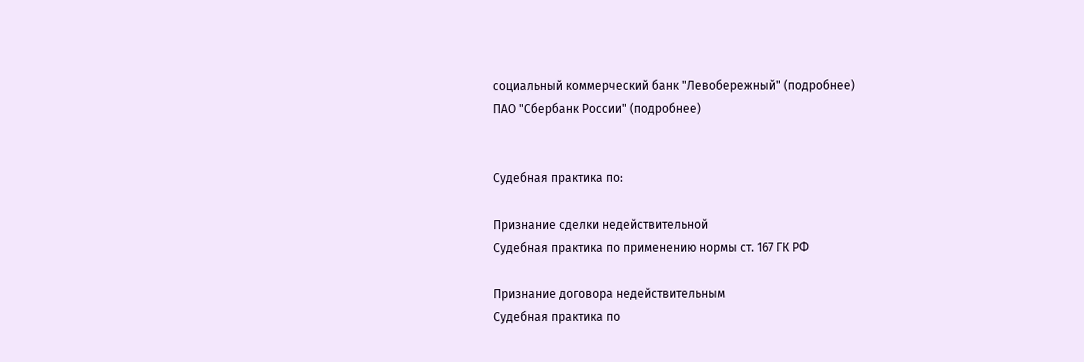социальный коммерческий банк "Левобережный" (подробнее)
ПАО "Сбербанк России" (подробнее)


Судебная практика по:

Признание сделки недействительной
Судебная практика по применению нормы ст. 167 ГК РФ

Признание договора недействительным
Судебная практика по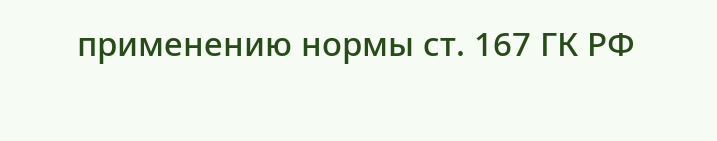применению нормы ст. 167 ГК РФ